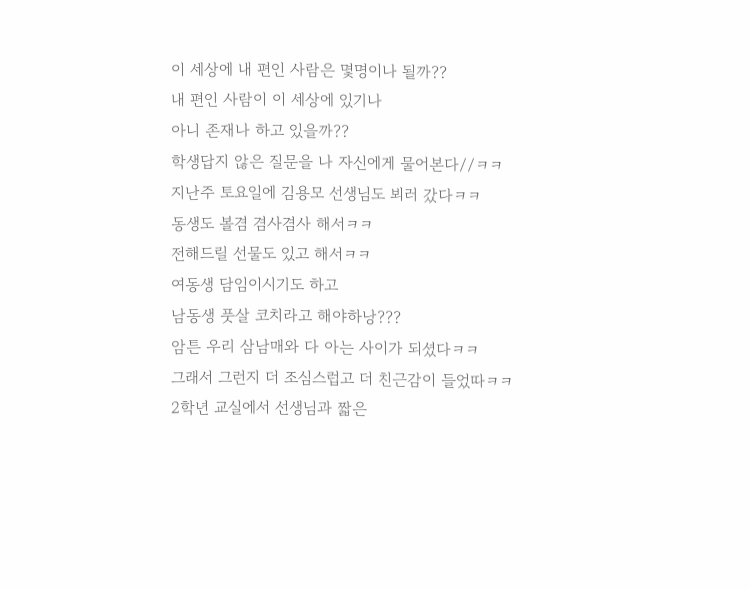이 세상에 내 편인 사람은 몇명이나 될까??
내 편인 사람이 이 세상에 있기나
아니 존재나 하고 있을까??
학생답지 않은 질문을 나 자신에게 물어본다//ㅋㅋ
지난주 토요일에 김용모 선생님도 뵈러 갔다ㅋㅋ
동생도 볼겸 겸사겸사 해서ㅋㅋ
전해드릴 선물도 있고 해서ㅋㅋ
여동생 담임이시기도 하고
남동생 풋살 코치라고 해야하낭???
암튼 우리 삼남매와 다 아는 사이가 되셨다ㅋㅋ
그래서 그런지 더 조심스럽고 더 친근감이 들었따ㅋㅋ
2학년 교실에서 선생님과 짧은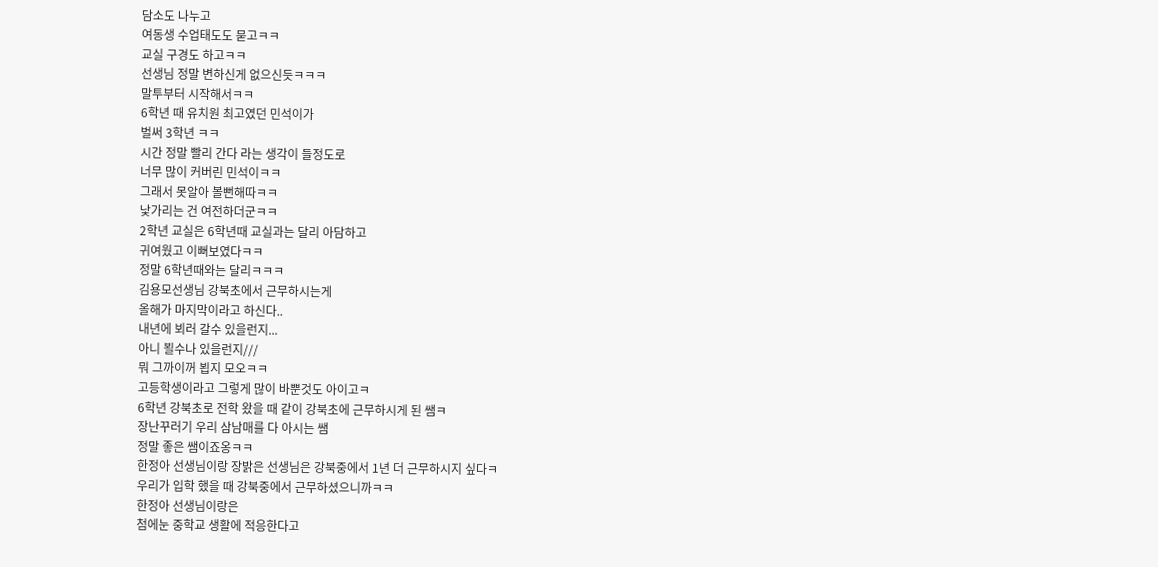담소도 나누고
여동생 수업태도도 묻고ㅋㅋ
교실 구경도 하고ㅋㅋ
선생님 정말 변하신게 없으신듯ㅋㅋㅋ
말투부터 시작해서ㅋㅋ
6학년 때 유치원 최고였던 민석이가
벌써 3학년 ㅋㅋ
시간 정말 빨리 간다 라는 생각이 들정도로
너무 많이 커버린 민석이ㅋㅋ
그래서 못알아 볼뻔해따ㅋㅋ
낯가리는 건 여전하더군ㅋㅋ
2학년 교실은 6학년때 교실과는 달리 아담하고
귀여웠고 이뻐보였다ㅋㅋ
정말 6학년때와는 달리ㅋㅋㅋ
김용모선생님 강북초에서 근무하시는게
올해가 마지막이라고 하신다..
내년에 뵈러 갈수 있을런지...
아니 뵐수나 있을런지///
뭐 그까이꺼 뵙지 모오ㅋㅋ
고등학생이라고 그렇게 많이 바뿐것도 아이고ㅋ
6학년 강북초로 전학 왔을 때 같이 강북초에 근무하시게 된 쌤ㅋ
장난꾸러기 우리 삼남매를 다 아시는 쌤
정말 좋은 쌤이죠옹ㅋㅋ
한정아 선생님이랑 장밝은 선생님은 강북중에서 1년 더 근무하시지 싶다ㅋ
우리가 입학 했을 때 강북중에서 근무하셨으니까ㅋㅋ
한정아 선생님이랑은
첨에눈 중학교 생활에 적응한다고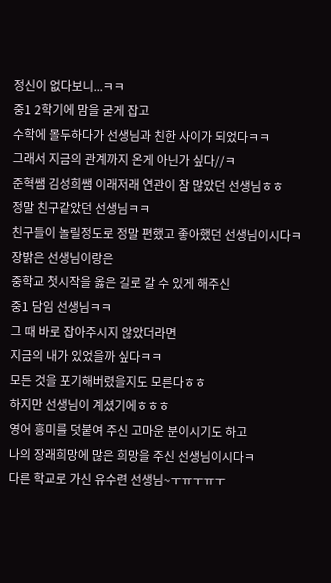정신이 없다보니...ㅋㅋ
중1 2학기에 맘을 굳게 잡고
수학에 몰두하다가 선생님과 친한 사이가 되었다ㅋㅋ
그래서 지금의 관계까지 온게 아닌가 싶다//ㅋ
준혁쌤 김성희쌤 이래저래 연관이 참 많았던 선생님ㅎㅎ
정말 친구같았던 선생님ㅋㅋ
친구들이 놀릴정도로 정말 편했고 좋아했던 선생님이시다ㅋ
장밝은 선생님이랑은
중학교 첫시작을 옳은 길로 갈 수 있게 해주신
중1 담임 선생님ㅋㅋ
그 때 바로 잡아주시지 않았더라면
지금의 내가 있었을까 싶다ㅋㅋ
모든 것을 포기해버렸을지도 모른다ㅎㅎ
하지만 선생님이 계셨기에ㅎㅎㅎ
영어 흥미를 덧붙여 주신 고마운 분이시기도 하고
나의 장래희망에 많은 희망을 주신 선생님이시다ㅋ
다른 학교로 가신 유수련 선생님~ㅜㅠㅜㅠㅜ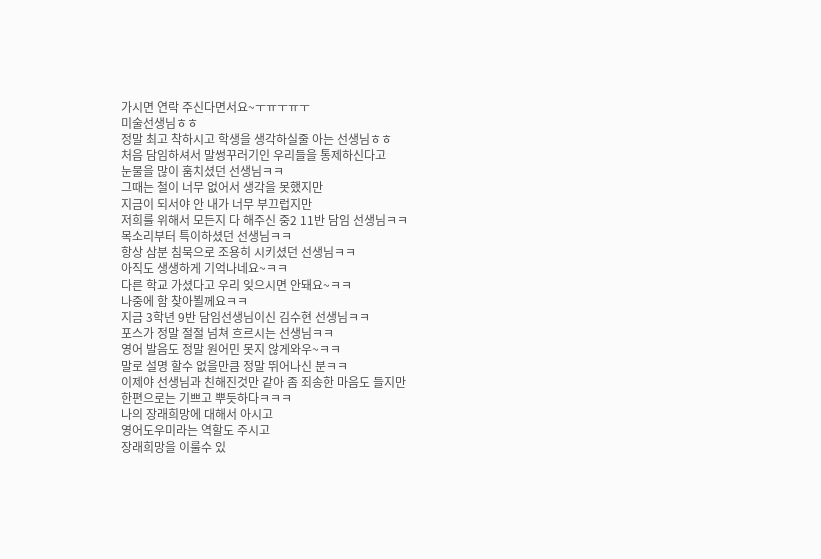가시면 연락 주신다면서요~ㅜㅠㅜㅠㅜ
미술선생님ㅎㅎ
정말 최고 착하시고 학생을 생각하실줄 아는 선생님ㅎㅎ
처음 담임하셔서 말썽꾸러기인 우리들을 통제하신다고
눈물을 많이 훔치셨던 선생님ㅋㅋ
그때는 철이 너무 없어서 생각을 못했지만
지금이 되서야 안 내가 너무 부끄럽지만
저희를 위해서 모든지 다 해주신 중2 11반 담임 선생님ㅋㅋ
목소리부터 특이하셨던 선생님ㅋㅋ
항상 삼분 침묵으로 조용히 시키셨던 선생님ㅋㅋ
아직도 생생하게 기억나네요~ㅋㅋ
다른 학교 가셨다고 우리 잊으시면 안돼요~ㅋㅋ
나중에 함 찾아뵐께요ㅋㅋ
지금 3학년 9반 담임선생님이신 김수현 선생님ㅋㅋ
포스가 정말 절절 넘쳐 흐르시는 선생님ㅋㅋ
영어 발음도 정말 원어민 못지 않게와우~ㅋㅋ
말로 설명 할수 없을만큼 정말 뛰어나신 분ㅋㅋ
이제야 선생님과 친해진것만 같아 좀 죄송한 마음도 들지만
한편으로는 기쁘고 뿌듯하다ㅋㅋㅋ
나의 장래희망에 대해서 아시고
영어도우미라는 역할도 주시고
장래희망을 이룰수 있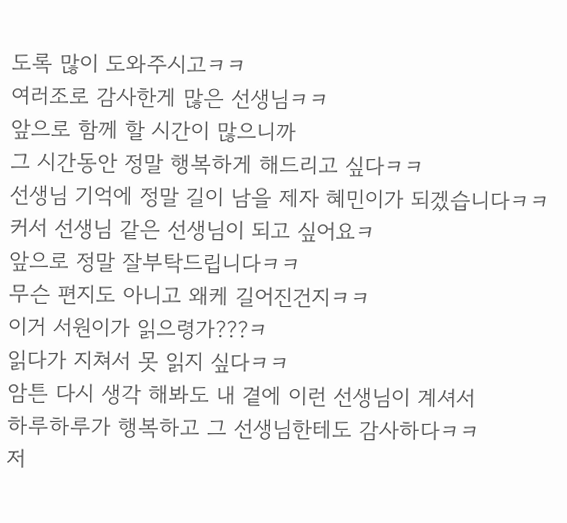도록 많이 도와주시고ㅋㅋ
여러조로 감사한게 많은 선생님ㅋㅋ
앞으로 함께 할 시간이 많으니까
그 시간동안 정말 행복하게 해드리고 싶다ㅋㅋ
선생님 기억에 정말 길이 남을 제자 혜민이가 되겠습니다ㅋㅋ
커서 선생님 같은 선생님이 되고 싶어요ㅋ
앞으로 정말 잘부탁드립니다ㅋㅋ
무슨 편지도 아니고 왜케 길어진건지ㅋㅋ
이거 서원이가 읽으령가???ㅋ
읽다가 지쳐서 못 읽지 싶다ㅋㅋ
암튼 다시 생각 해봐도 내 곁에 이런 선생님이 계셔서
하루하루가 행복하고 그 선생님한테도 감사하다ㅋㅋ
저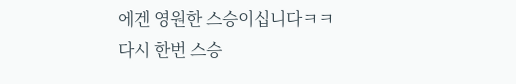에겐 영원한 스승이십니다ㅋㅋ
다시 한번 스승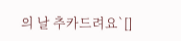의 날 추카드려요`[]